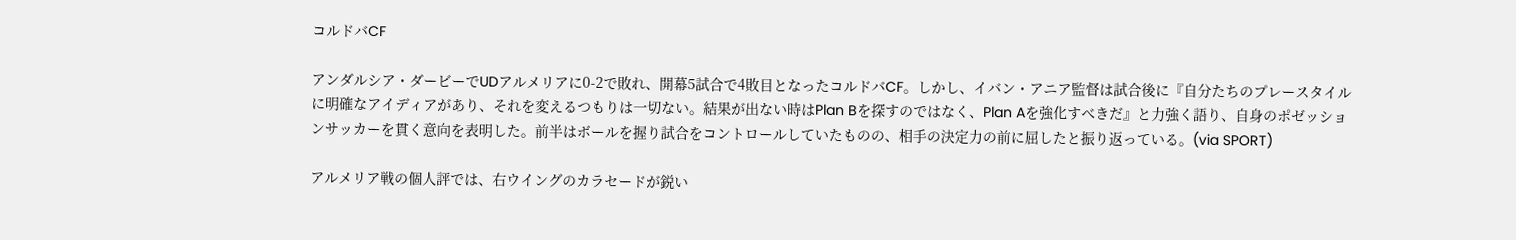コルドバCF

アンダルシア・ダービーでUDアルメリアに0-2で敗れ、開幕5試合で4敗目となったコルドバCF。しかし、イバン・アニア監督は試合後に『自分たちのプレースタイルに明確なアイディアがあり、それを変えるつもりは一切ない。結果が出ない時はPlan Bを探すのではなく、Plan Aを強化すべきだ』と力強く語り、自身のポゼッションサッカーを貫く意向を表明した。前半はボールを握り試合をコントロールしていたものの、相手の決定力の前に屈したと振り返っている。(via SPORT)

アルメリア戦の個人評では、右ウイングのカラセードが鋭い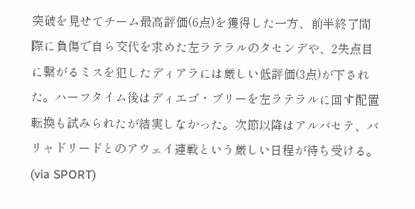突破を見せてチーム最高評価(6点)を獲得した一方、前半終了間際に負傷で自ら交代を求めた左ラテラルのタセンデや、2失点目に繋がるミスを犯したディアラには厳しい低評価(3点)が下された。ハーフタイム後はディエゴ・ブリーを左ラテラルに回す配置転換も試みられたが結実しなかった。次節以降はアルバセテ、バリャドリードとのアウェイ連戦という厳しい日程が待ち受ける。(via SPORT)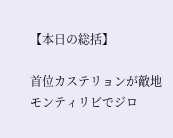【本日の総括】

首位カステリョンが敵地モンティリビでジロ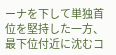ーナを下して単独首位を堅持した一方、最下位付近に沈むコ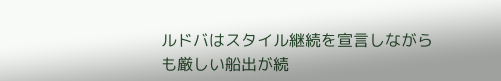ルドバはスタイル継続を宣言しながらも厳しい船出が続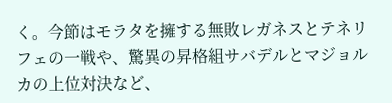く。今節はモラタを擁する無敗レガネスとテネリフェの一戦や、驚異の昇格組サバデルとマジョルカの上位対決など、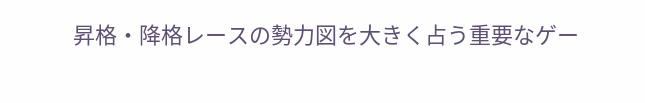昇格・降格レースの勢力図を大きく占う重要なゲー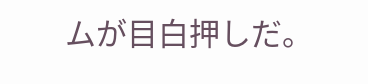ムが目白押しだ。